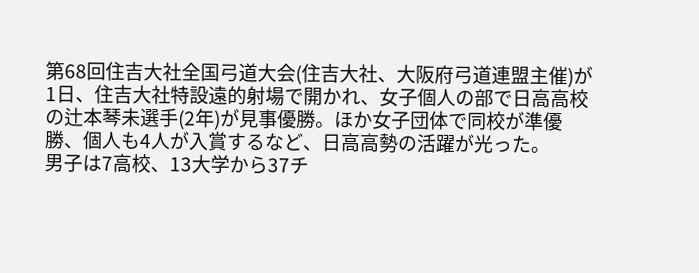第68回住吉大社全国弓道大会(住吉大社、大阪府弓道連盟主催)が1日、住吉大社特設遠的射場で開かれ、女子個人の部で日高高校の辻本琴未選手(2年)が見事優勝。ほか女子団体で同校が準優勝、個人も4人が入賞するなど、日高高勢の活躍が光った。
男子は7高校、13大学から37チ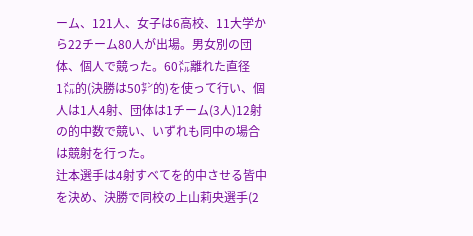ーム、121人、女子は6高校、11大学から22チーム80人が出場。男女別の団体、個人で競った。60㍍離れた直径1㍍的(決勝は50㌢的)を使って行い、個人は1人4射、団体は1チーム(3人)12射の的中数で競い、いずれも同中の場合は競射を行った。
辻本選手は4射すべてを的中させる皆中を決め、決勝で同校の上山莉央選手(2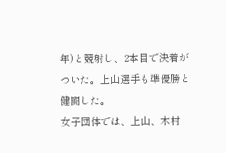年)と競射し、2本目で決着がついた。上山選手も準優勝と健闘した。
女子団体では、上山、木村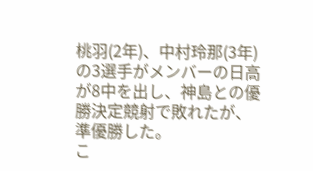桃羽(2年)、中村玲那(3年)の3選手がメンバーの日高が8中を出し、神島との優勝決定競射で敗れたが、準優勝した。
こ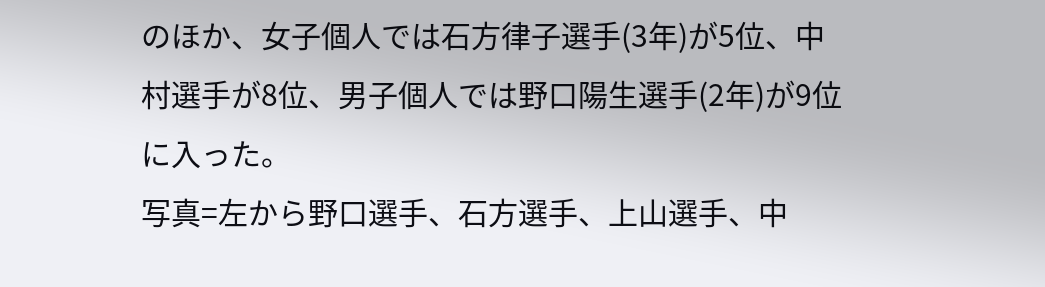のほか、女子個人では石方律子選手(3年)が5位、中村選手が8位、男子個人では野口陽生選手(2年)が9位に入った。
写真=左から野口選手、石方選手、上山選手、中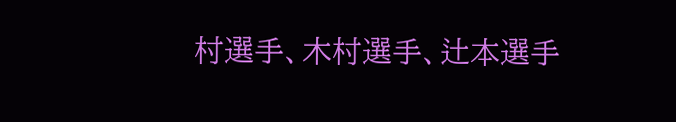村選手、木村選手、辻本選手